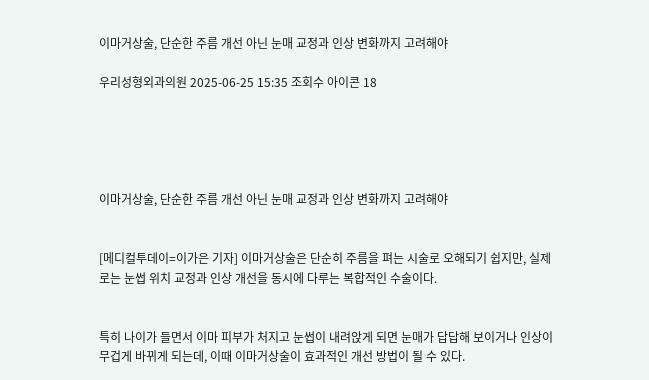이마거상술, 단순한 주름 개선 아닌 눈매 교정과 인상 변화까지 고려해야

우리성형외과의원 2025-06-25 15:35 조회수 아이콘 18





이마거상술, 단순한 주름 개선 아닌 눈매 교정과 인상 변화까지 고려해야


[메디컬투데이=이가은 기자] 이마거상술은 단순히 주름을 펴는 시술로 오해되기 쉽지만, 실제로는 눈썹 위치 교정과 인상 개선을 동시에 다루는 복합적인 수술이다.


특히 나이가 들면서 이마 피부가 처지고 눈썹이 내려앉게 되면 눈매가 답답해 보이거나 인상이 무겁게 바뀌게 되는데, 이때 이마거상술이 효과적인 개선 방법이 될 수 있다.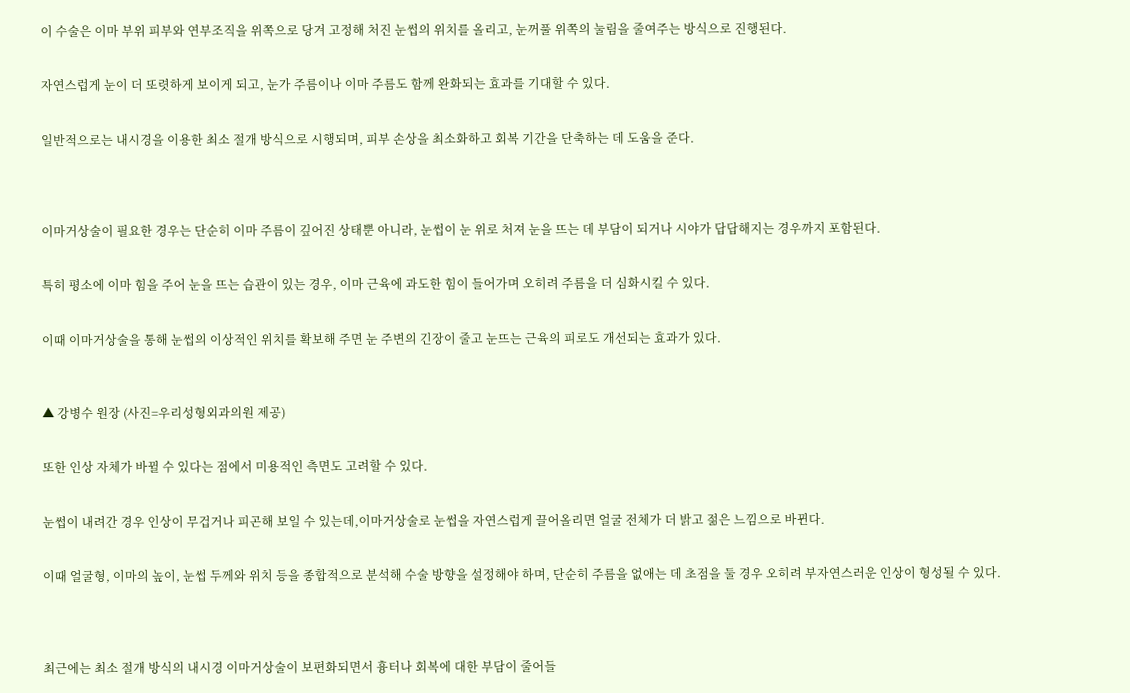이 수술은 이마 부위 피부와 연부조직을 위쪽으로 당겨 고정해 처진 눈썹의 위치를 올리고, 눈꺼풀 위쪽의 눌림을 줄여주는 방식으로 진행된다.


자연스럽게 눈이 더 또렷하게 보이게 되고, 눈가 주름이나 이마 주름도 함께 완화되는 효과를 기대할 수 있다.


일반적으로는 내시경을 이용한 최소 절개 방식으로 시행되며, 피부 손상을 최소화하고 회복 기간을 단축하는 데 도움을 준다.




이마거상술이 필요한 경우는 단순히 이마 주름이 깊어진 상태뿐 아니라, 눈썹이 눈 위로 처져 눈을 뜨는 데 부담이 되거나 시야가 답답해지는 경우까지 포함된다.


특히 평소에 이마 힘을 주어 눈을 뜨는 습관이 있는 경우, 이마 근육에 과도한 힘이 들어가며 오히려 주름을 더 심화시킬 수 있다.


이때 이마거상술을 통해 눈썹의 이상적인 위치를 확보해 주면 눈 주변의 긴장이 줄고 눈뜨는 근육의 피로도 개선되는 효과가 있다.



▲ 강병수 원장 (사진=우리성형외과의원 제공)


또한 인상 자체가 바뀔 수 있다는 점에서 미용적인 측면도 고려할 수 있다.


눈썹이 내려간 경우 인상이 무겁거나 피곤해 보일 수 있는데,이마거상술로 눈썹을 자연스럽게 끌어올리면 얼굴 전체가 더 밝고 젊은 느낌으로 바뀐다.


이때 얼굴형, 이마의 높이, 눈썹 두께와 위치 등을 종합적으로 분석해 수술 방향을 설정해야 하며, 단순히 주름을 없애는 데 초점을 둘 경우 오히려 부자연스러운 인상이 형성될 수 있다.




최근에는 최소 절개 방식의 내시경 이마거상술이 보편화되면서 흉터나 회복에 대한 부담이 줄어들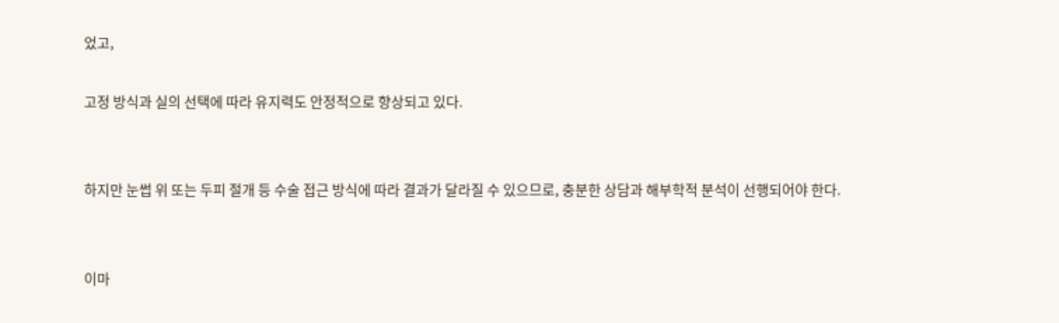었고,

고정 방식과 실의 선택에 따라 유지력도 안정적으로 향상되고 있다.


하지만 눈썹 위 또는 두피 절개 등 수술 접근 방식에 따라 결과가 달라질 수 있으므로, 충분한 상담과 해부학적 분석이 선행되어야 한다.


이마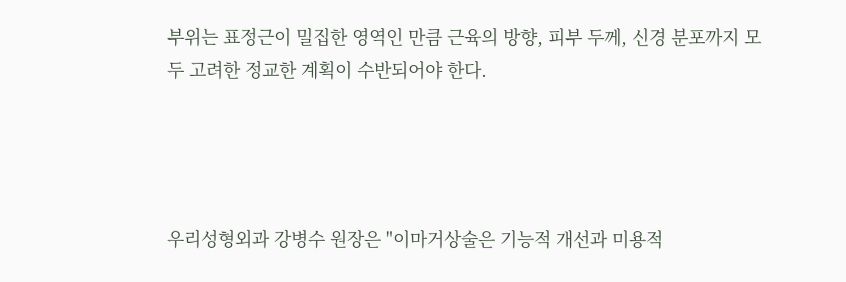부위는 표정근이 밀집한 영역인 만큼 근육의 방향, 피부 두께, 신경 분포까지 모두 고려한 정교한 계획이 수반되어야 한다.




우리성형외과 강병수 원장은 "이마거상술은 기능적 개선과 미용적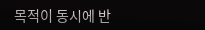목적이 동시에 반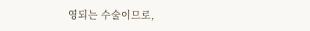영되는 수술이므로,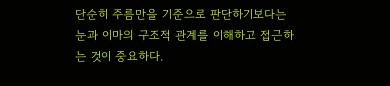단순히 주름만을 기준으로 판단하기보다는 눈과 이마의 구조적 관계를 이해하고 접근하는 것이 중요하다.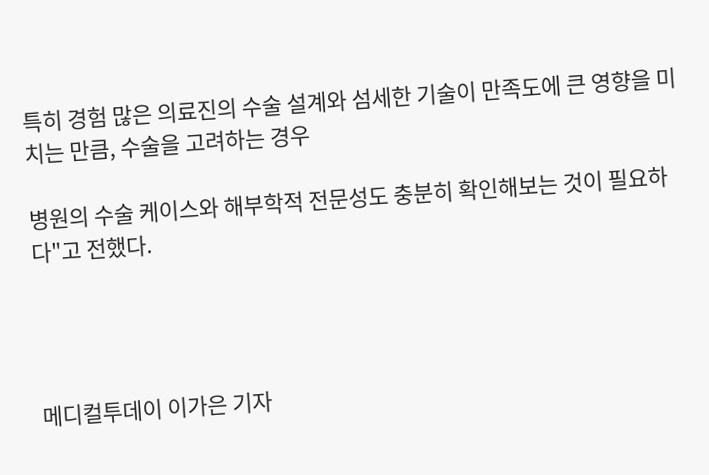특히 경험 많은 의료진의 수술 설계와 섬세한 기술이 만족도에 큰 영향을 미치는 만큼, 수술을 고려하는 경우

병원의 수술 케이스와 해부학적 전문성도 충분히 확인해보는 것이 필요하다"고 전했다.




메디컬투데이 이가은 기자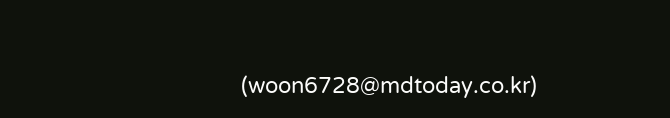(woon6728@mdtoday.co.kr)